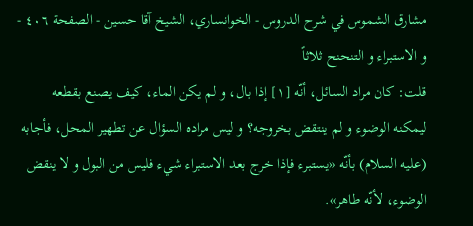مشارق الشموس في شرح الدروس - الخوانساري، الشيخ آقا حسين - الصفحة ٤٠٦ - و الاستبراء و التنحنح ثلاثاً
قلت: كان مراد السائل، أنّه [١] إذا بال، و لم يكن الماء، كيف يصنع بقطعه ليمكنه الوضوء و لم ينتقض بخروجه؟ و ليس مراده السؤال عن تطهير المحل، فأجابه (عليه السلام) بأنّه «يستبرء فإذا خرج بعد الاستبراء شيء فليس من البول و لا ينقض الوضوء، لأنّه طاهر».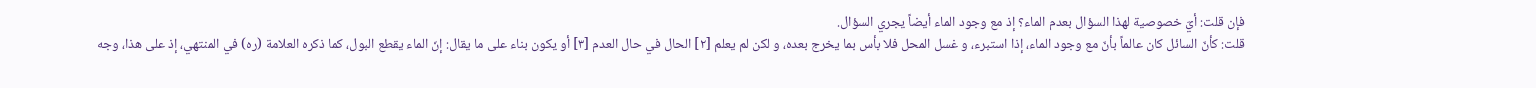فإن قلت: أيّ خصوصية لهذا السؤال بعدم الماء؟ إذ مع وجود الماء أيضاً يجري السؤال.
قلت: كأنّ السائل كان عالماً بأنّ مع وجود الماء، إذا استبرء، و غسل المحل فلا بأس بما يخرج بعده، و لكن لم يعلم [٢] الحال في حال العدم [٣] أو يكون بناء على ما يقال: إنّ الماء يقطع البول، كما ذكره العلامة (ره) في المنتهي، إذ على هذا، وجه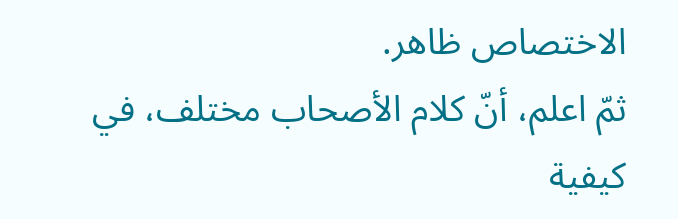الاختصاص ظاهر.
ثمّ اعلم، أنّ كلام الأصحاب مختلف، في كيفية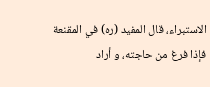الاستبراء، قال المفيد (ره) في المقنعة
فإذا فرغ من حاجته، و أراد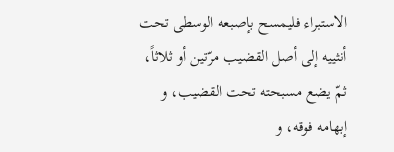الاستبراء فليمسح بإصبعه الوسطى تحت أنثييه إلى أصل القضيب مرّتين أو ثلاثاً، ثمّ يضع مسبحته تحت القضيب، و إبهامه فوقه، و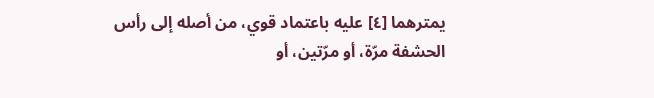يمترهما [٤] عليه باعتماد قوي، من أصله إلى رأس الحشفة مرّة، أو مرّتين، أو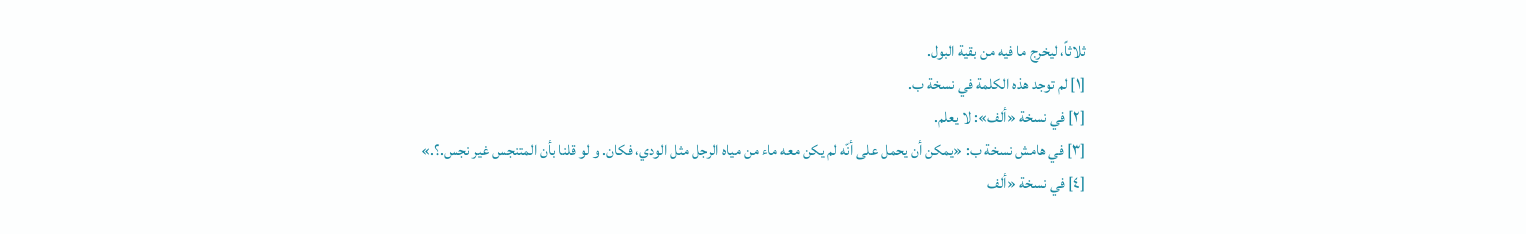ثلاثاً، ليخرج ما فيه من بقية البول.
[١] لم توجد هذه الكلمة في نسخة ب.
[٢] في نسخة «ألف»: لا يعلم.
[٣] في هامش نسخة ب: «يمكن أن يحمل على أنّه لم يكن معه ماء من مياه الرجل مثل الودي، فكان. و لو قلنا بأن المتنجس غير نجس.؟.»
[٤] في نسخة «ألف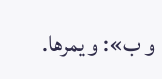و ب»: و يمرها.